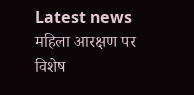Latest news
महिला आरक्षण पर विशेष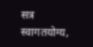सत्र स्वागतयोग्य,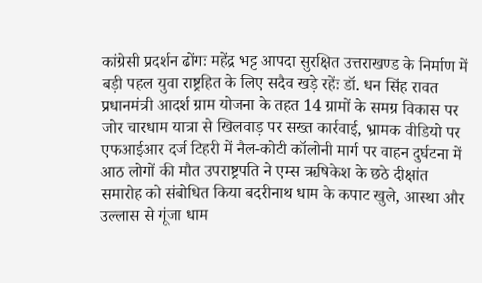कांग्रेसी प्रदर्शन ढोंगः महेंद्र भट्ट आपदा सुरक्षित उत्तराखण्ड के निर्माण में बड़ी पहल युवा राष्ट्रहित के लिए सदैव खड़े रहेंः डॉ. धन सिंह रावत प्रधानमंत्री आदर्श ग्राम योजना के तहत 14 ग्रामों के समग्र विकास पर जोर चारधाम यात्रा से खिलवाड़ पर सख्त कार्रवाई, भ्रामक वीडियो पर एफआईआर दर्ज टिहरी में नैल-कोटी कॉलोनी मार्ग पर वाहन दुर्घटना में आठ लोगों की मौत उपराष्ट्रपति ने एम्स ऋषिकेश के छठे दीक्षांत समारोह को संबोधित किया बदरीनाथ धाम के कपाट खुले, आस्था और उल्लास से गूंजा धाम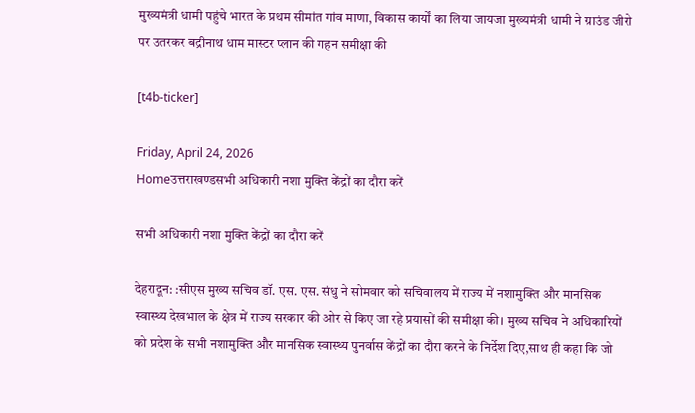मुख्यमंत्री धामी पहुंचे भारत के प्रथम सीमांत गांव माणा, विकास कार्यों का लिया जायजा मुख्यमंत्री धामी ने ग्राउंड जीरो पर उतरकर बद्रीनाथ धाम मास्टर प्लान की गहन समीक्षा की

[t4b-ticker]

Friday, April 24, 2026
Homeउत्तराखण्डसभी अधिकारी नशा मुक्ति केंद्रों का दौरा करें

सभी अधिकारी नशा मुक्ति केंद्रों का दौरा करें

देहरादून: :सीएस मुख्य सचिव डॉ. एस. एस. संधु ने सोमवार को सचिवालय में राज्य में नशामुक्ति और मानसिक स्वास्थ्य देखभाल के क्षेत्र में राज्य सरकार की ओर से किए जा रहे प्रयासों की समीक्षा की। मुख्य सचिव ने अधिकारियों को प्रदेश के सभी नशामुक्ति और मानसिक स्वास्थ्य पुनर्वास केंद्रों का दौरा करने के निर्देश दिए,साथ ही कहा कि जो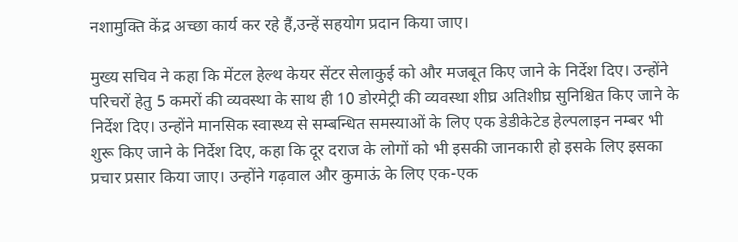नशामुक्ति केंद्र अच्छा कार्य कर रहे हैं,उन्हें सहयोग प्रदान किया जाए।

मुख्य सचिव ने कहा कि मेंटल हेल्थ केयर सेंटर सेलाकुई को और मजबूत किए जाने के निर्देश दिए। उन्होंने परिचरों हेतु 5 कमरों की व्यवस्था के साथ ही 10 डोरमेट्री की व्यवस्था शीघ्र अतिशीघ्र सुनिश्चित किए जाने के निर्देश दिए। उन्होंने मानसिक स्वास्थ्य से सम्बन्धित समस्याओं के लिए एक डेडीकेटेड हेल्पलाइन नम्बर भी शुरू किए जाने के निर्देश दिए, कहा कि दूर दराज के लोगों को भी इसकी जानकारी हो इसके लिए इसका प्रचार प्रसार किया जाए। उन्होंने गढ़वाल और कुमाऊं के लिए एक-एक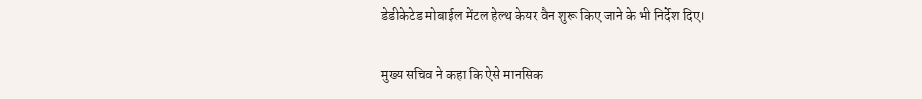डेडीकेटेड मोबाईल मेंटल हेल्थ केयर वैन शुरू किए जाने के भी निर्देश दिए।

मुख्य सचिव ने कहा कि ऐसे मानसिक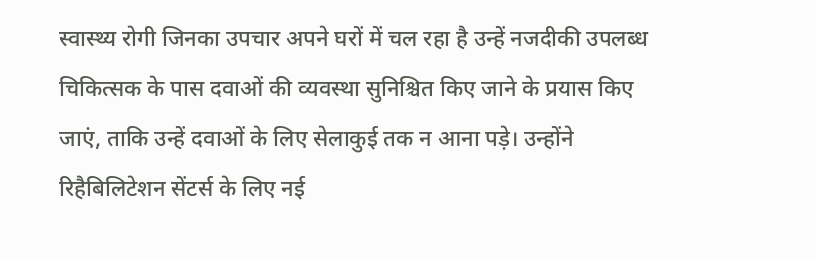स्वास्थ्य रोगी जिनका उपचार अपने घरों में चल रहा है उन्हें नजदीकी उपलब्ध चिकित्सक के पास दवाओं की व्यवस्था सुनिश्चित किए जाने के प्रयास किए जाएं, ताकि उन्हें दवाओं के लिए सेलाकुई तक न आना पड़े। उन्होंने रिहैबिलिटेशन सेंटर्स के लिए नई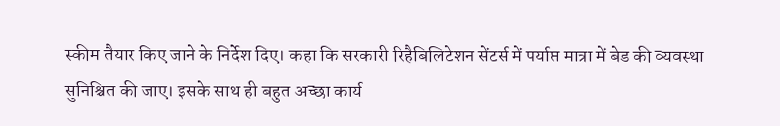स्कीम तैयार किए जाने के निर्देश दिए। कहा कि सरकारी रिहैबिलिटेशन सेंटर्स में पर्याप्त मात्रा में बेड की व्यवस्था सुनिश्चित की जाए। इसके साथ ही बहुत अच्छा कार्य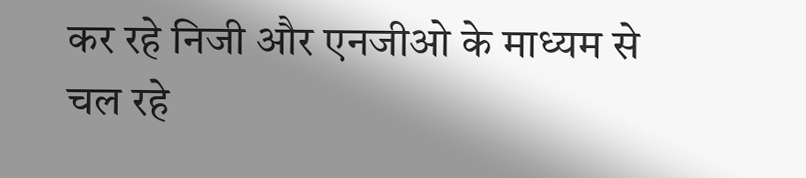कर रहे निजी और एनजीओ के माध्यम से चल रहे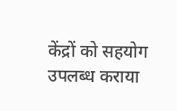केंद्रों को सहयोग उपलब्ध कराया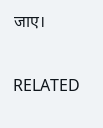जाए।

RELATED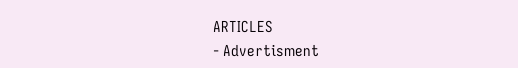ARTICLES
- Advertisment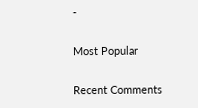-

Most Popular

Recent Comments